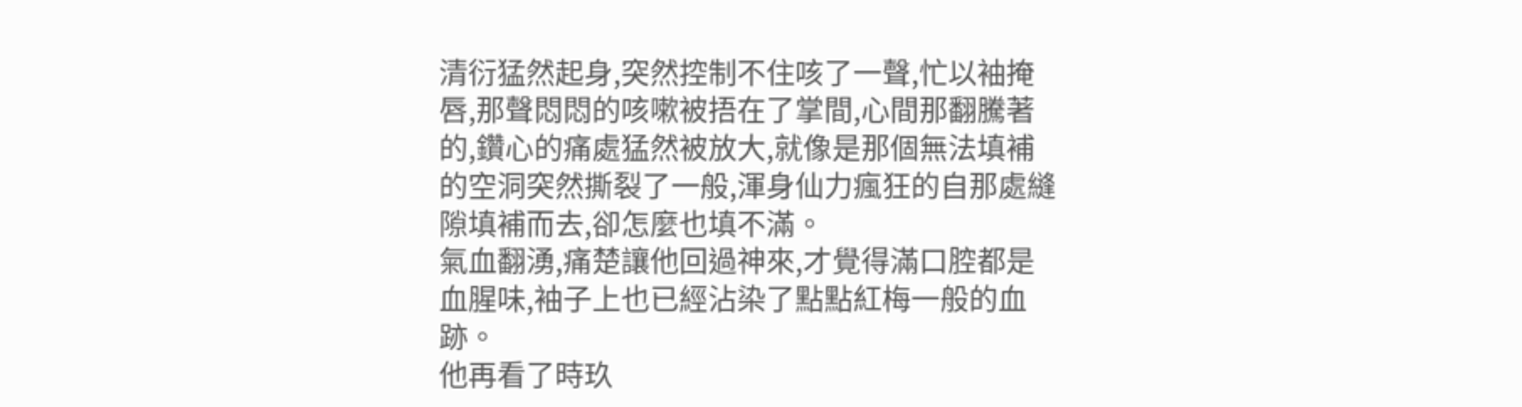清衍猛然起身,突然控制不住咳了一聲,忙以袖掩唇,那聲悶悶的咳嗽被捂在了掌間,心間那翻騰著的,鑽心的痛處猛然被放大,就像是那個無法填補的空洞突然撕裂了一般,渾身仙力瘋狂的自那處縫隙填補而去,卻怎麼也填不滿。
氣血翻湧,痛楚讓他回過神來,才覺得滿口腔都是血腥味,袖子上也已經沾染了點點紅梅一般的血跡。
他再看了時玖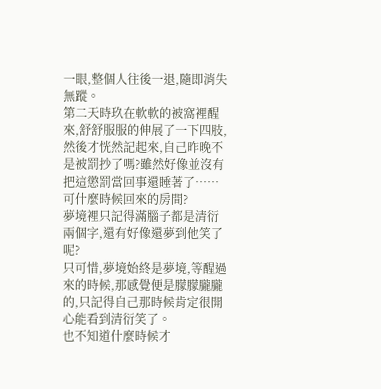一眼,整個人往後一退,隨即消失無蹤。
第二天時玖在軟軟的被窩裡醒來,舒舒服服的伸展了一下四肢,然後才恍然記起來,自己昨晚不是被罰抄了嗎?雖然好像並沒有把這懲罰當回事還睡著了……
可什麼時候回來的房間?
夢境裡只記得滿腦子都是清衍兩個字,還有好像還夢到他笑了呢?
只可惜,夢境始終是夢境,等醒過來的時候,那感覺便是朦朦朧朧的,只記得自己那時候肯定很開心能看到清衍笑了。
也不知道什麼時候才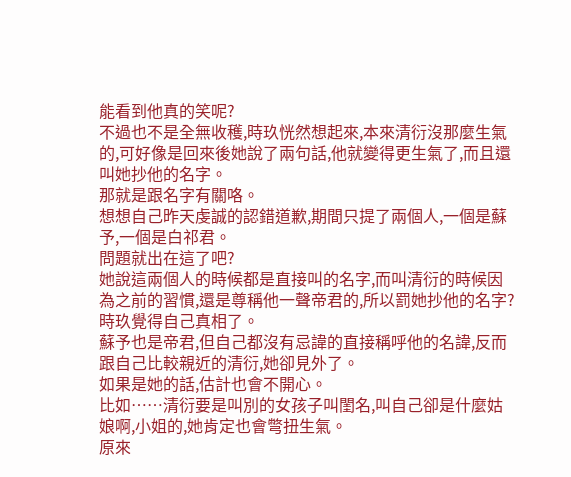能看到他真的笑呢?
不過也不是全無收穫,時玖恍然想起來,本來清衍沒那麼生氣的,可好像是回來後她說了兩句話,他就變得更生氣了,而且還叫她抄他的名字。
那就是跟名字有關咯。
想想自己昨天虔誠的認錯道歉,期間只提了兩個人,一個是蘇予,一個是白祁君。
問題就出在這了吧?
她說這兩個人的時候都是直接叫的名字,而叫清衍的時候因為之前的習慣,還是尊稱他一聲帝君的,所以罰她抄他的名字?
時玖覺得自己真相了。
蘇予也是帝君,但自己都沒有忌諱的直接稱呼他的名諱,反而跟自己比較親近的清衍,她卻見外了。
如果是她的話,估計也會不開心。
比如……清衍要是叫別的女孩子叫閨名,叫自己卻是什麼姑娘啊,小姐的,她肯定也會彆扭生氣。
原來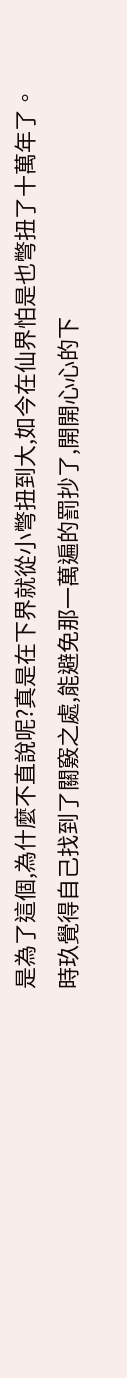是為了這個,為什麼不直說呢?真是在下界就從小彆扭到大,如今在仙界怕是也彆扭了十萬年了。
時玖覺得自己找到了關竅之處,能避免那一萬遍的罰抄了,開開心心的下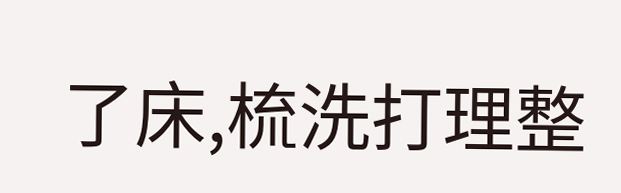了床,梳洗打理整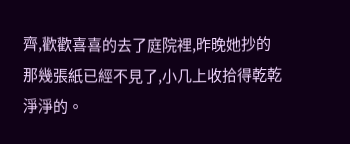齊,歡歡喜喜的去了庭院裡,昨晚她抄的那幾張紙已經不見了,小几上收拾得乾乾淨淨的。